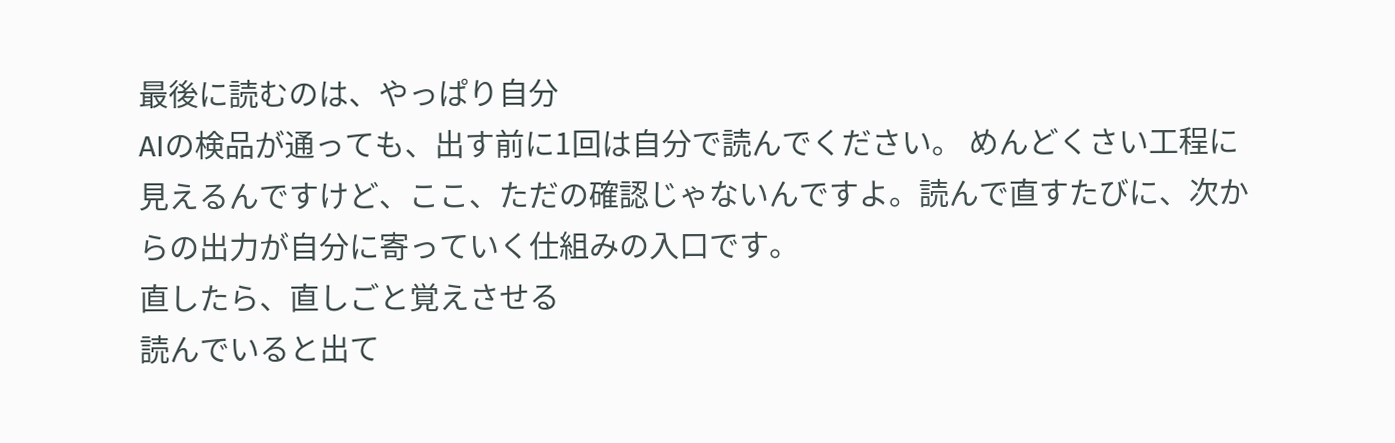最後に読むのは、やっぱり自分
AIの検品が通っても、出す前に1回は自分で読んでください。 めんどくさい工程に見えるんですけど、ここ、ただの確認じゃないんですよ。読んで直すたびに、次からの出力が自分に寄っていく仕組みの入口です。
直したら、直しごと覚えさせる
読んでいると出て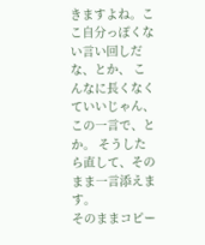きますよね。ここ自分っぽくない言い回しだな、とか、 こんなに長くなくていいじゃん、この一言で、とか。 そうしたら直して、そのまま一言添えます。
そのままコピー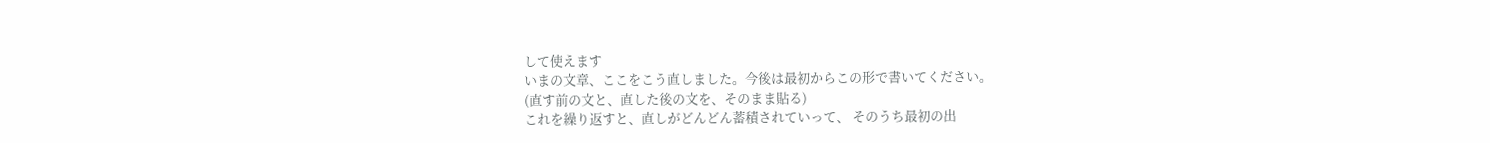して使えます
いまの文章、ここをこう直しました。今後は最初からこの形で書いてください。
(直す前の文と、直した後の文を、そのまま貼る)
これを繰り返すと、直しがどんどん蓄積されていって、 そのうち最初の出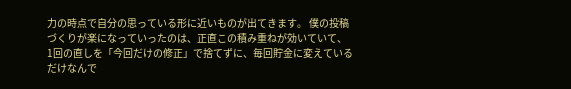力の時点で自分の思っている形に近いものが出てきます。 僕の投稿づくりが楽になっていったのは、正直この積み重ねが効いていて、 1回の直しを「今回だけの修正」で捨てずに、毎回貯金に変えているだけなんで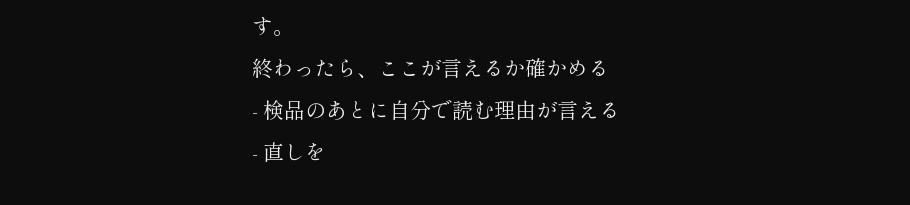す。
終わったら、ここが言えるか確かめる
- 検品のあとに自分で読む理由が言える
- 直しを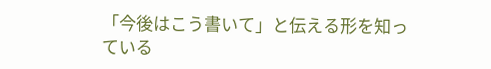「今後はこう書いて」と伝える形を知っている